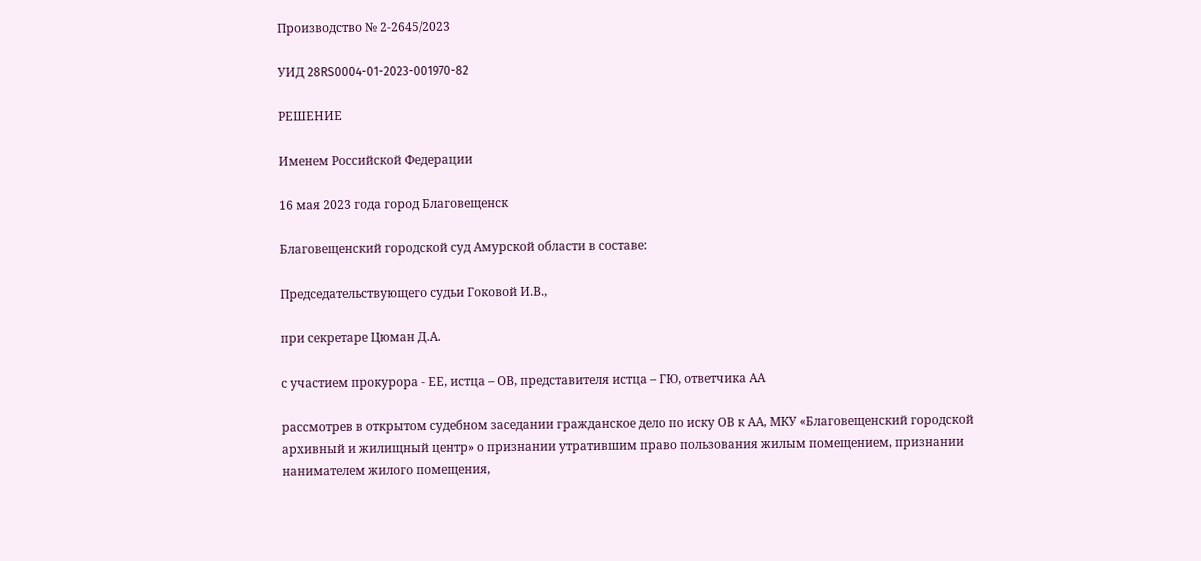Производство № 2-2645/2023

УИД 28RS0004-01-2023-001970-82

РЕШЕНИЕ

Именем Российской Федерации

16 мая 2023 года город Благовещенск

Благовещенский городской суд Амурской области в составе:

Председательствующего судьи Гоковой И.В.,

при секретаре Цюман Д.А.

с участием прокурора - ЕЕ, истца – ОВ, представителя истца – ГЮ, ответчика АА

рассмотрев в открытом судебном заседании гражданское дело по иску ОВ к АА, МКУ «Благовещенский городской архивный и жилищный центр» о признании утратившим право пользования жилым помещением, признании нанимателем жилого помещения,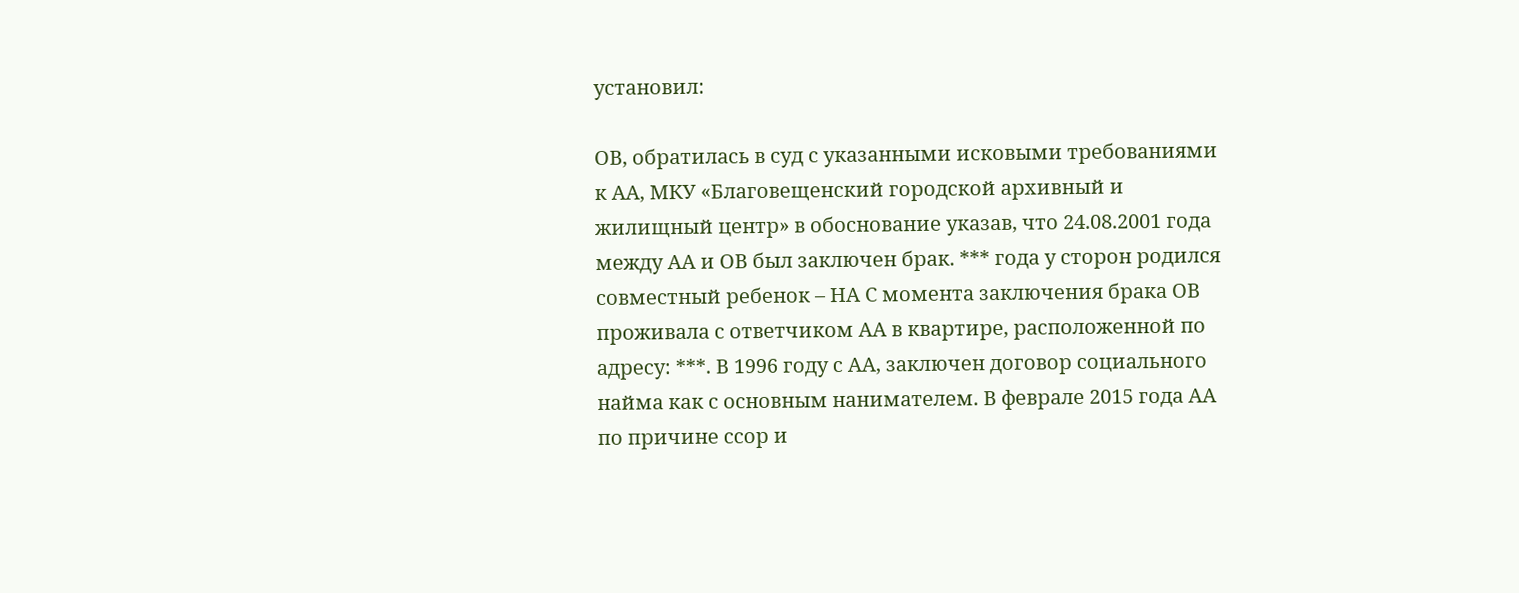установил:

ОВ, обратилась в суд с указанными исковыми требованиями к АА, МКУ «Благовещенский городской архивный и жилищный центр» в обоснование указав, что 24.08.2001 года между АА и ОВ был заключен брак. *** года у сторон родился совместный ребенок – НА С момента заключения брака ОВ проживала с ответчиком АА в квартире, расположенной по адресу: ***. В 1996 году с АА, заключен договор социального найма как с основным нанимателем. В феврале 2015 года АА по причине ссор и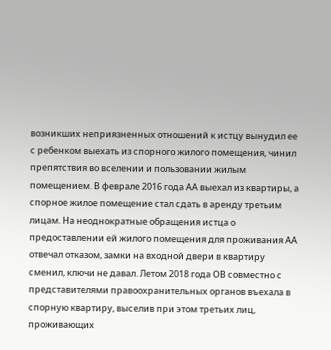возникших неприязненных отношений к истцу вынудил ее с ребенком выехать из спорного жилого помещения, чинил препятствия во вселении и пользовании жилым помещением. В феврале 2016 года АА выехал из квартиры, а спорное жилое помещение стал сдать в аренду третьим лицам. На неоднократные обращения истца о предоставлении ей жилого помещения для проживания АА отвечал отказом, замки на входной двери в квартиру сменил, ключи не давал. Летом 2018 года ОВ совместно с представителями правоохранительных органов въехала в спорную квартиру, выселив при этом третьих лиц, проживающих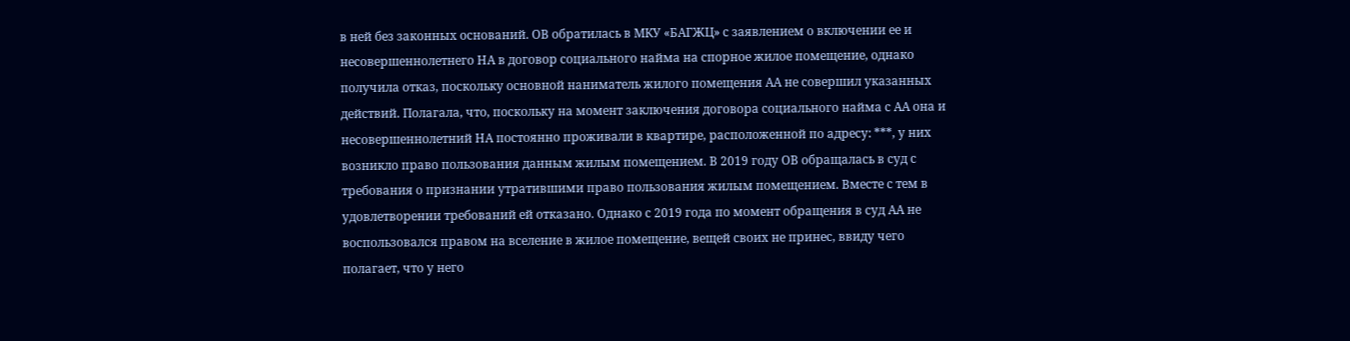в ней без законных оснований. ОВ обратилась в МКУ «БАГЖЦ» с заявлением о включении ее и несовершеннолетнего НА в договор социального найма на спорное жилое помещение, однако получила отказ, поскольку основной наниматель жилого помещения АА не совершил указанных действий. Полагала, что, поскольку на момент заключения договора социального найма с АА она и несовершеннолетний НА постоянно проживали в квартире, расположенной по адресу: ***, у них возникло право пользования данным жилым помещением. В 2019 году ОВ обращалась в суд с требования о признании утратившими право пользования жилым помещением. Вместе с тем в удовлетворении требований ей отказано. Однако с 2019 года по момент обращения в суд АА не воспользовался правом на вселение в жилое помещение, вещей своих не принес, ввиду чего полагает, что у него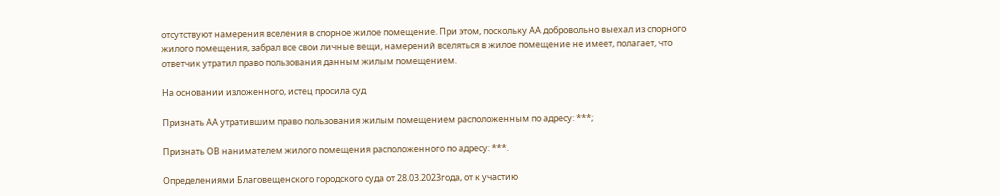отсутствуют намерения вселения в спорное жилое помещение. При этом, поскольку АА добровольно выехал из спорного жилого помещения, забрал все свои личные вещи, намерений вселяться в жилое помещение не имеет, полагает, что ответчик утратил право пользования данным жилым помещением.

На основании изложенного, истец просила суд

Признать АА утратившим право пользования жилым помещением расположенным по адресу: ***;

Признать ОВ нанимателем жилого помещения расположенного по адресу: ***.

Определениями Благовещенского городского суда от 28.03.2023года, от к участию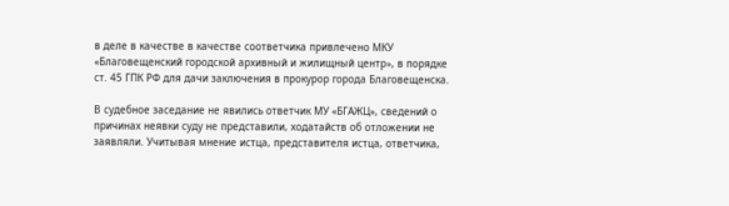в деле в качестве в качестве соответчика привлечено МКУ «Благовещенский городской архивный и жилищный центр», в порядке ст. 45 ГПК РФ для дачи заключения в прокурор города Благовещенска.

В судебное заседание не явились ответчик МУ «БГАЖЦ», сведений о причинах неявки суду не представили, ходатайств об отложении не заявляли. Учитывая мнение истца, представителя истца, ответчика,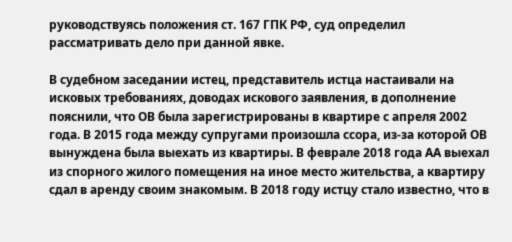руководствуясь положения ст. 167 ГПК РФ, суд определил рассматривать дело при данной явке.

В судебном заседании истец, представитель истца настаивали на исковых требованиях, доводах искового заявления, в дополнение пояснили, что ОВ была зарегистрированы в квартире с апреля 2002 года. В 2015 года между супругами произошла ссора, из-за которой ОВ вынуждена была выехать из квартиры. В феврале 2018 года АА выехал из спорного жилого помещения на иное место жительства, а квартиру сдал в аренду своим знакомым. В 2018 году истцу стало известно, что в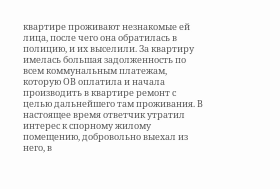квартире проживают незнакомые ей лица, после чего она обратилась в полицию, и их выселили. За квартиру имелась большая задолженность по всем коммунальным платежам, которую ОВ оплатила и начала производить в квартире ремонт с целью дальнейшего там проживания. В настоящее время ответчик утратил интерес к спорному жилому помещению, добровольно выехал из него, в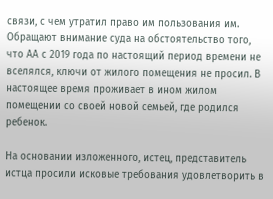связи, с чем утратил право им пользования им. Обращают внимание суда на обстоятельство того, что АА с 2019 года по настоящий период времени не вселялся, ключи от жилого помещения не просил. В настоящее время проживает в ином жилом помещении со своей новой семьей, где родился ребенок.

На основании изложенного, истец, представитель истца просили исковые требования удовлетворить в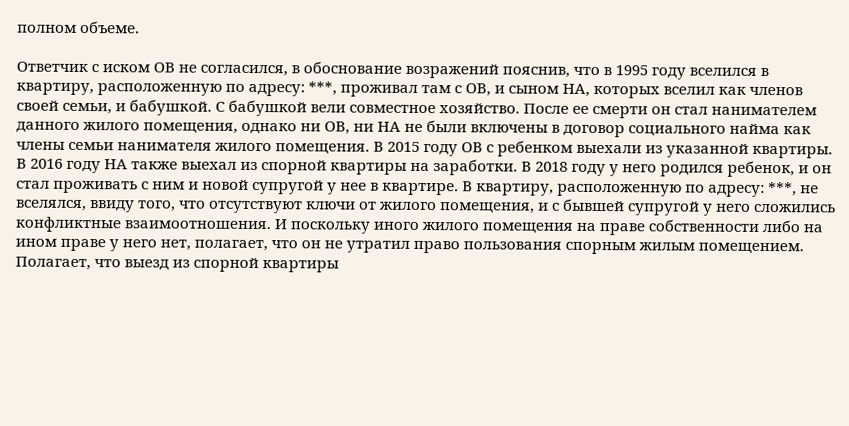полном объеме.

Ответчик с иском ОВ не согласился, в обоснование возражений пояснив, что в 1995 году вселился в квартиру, расположенную по адресу: ***, проживал там с ОВ, и сыном НА, которых вселил как членов своей семьи, и бабушкой. С бабушкой вели совместное хозяйство. После ее смерти он стал нанимателем данного жилого помещения, однако ни ОВ, ни НА не были включены в договор социального найма как члены семьи нанимателя жилого помещения. В 2015 году ОВ с ребенком выехали из указанной квартиры. В 2016 году НА также выехал из спорной квартиры на заработки. В 2018 году у него родился ребенок, и он стал проживать с ним и новой супругой у нее в квартире. В квартиру, расположенную по адресу: ***, не вселялся, ввиду того, что отсутствуют ключи от жилого помещения, и с бывшей супругой у него сложились конфликтные взаимоотношения. И поскольку иного жилого помещения на праве собственности либо на ином праве у него нет, полагает, что он не утратил право пользования спорным жилым помещением. Полагает, что выезд из спорной квартиры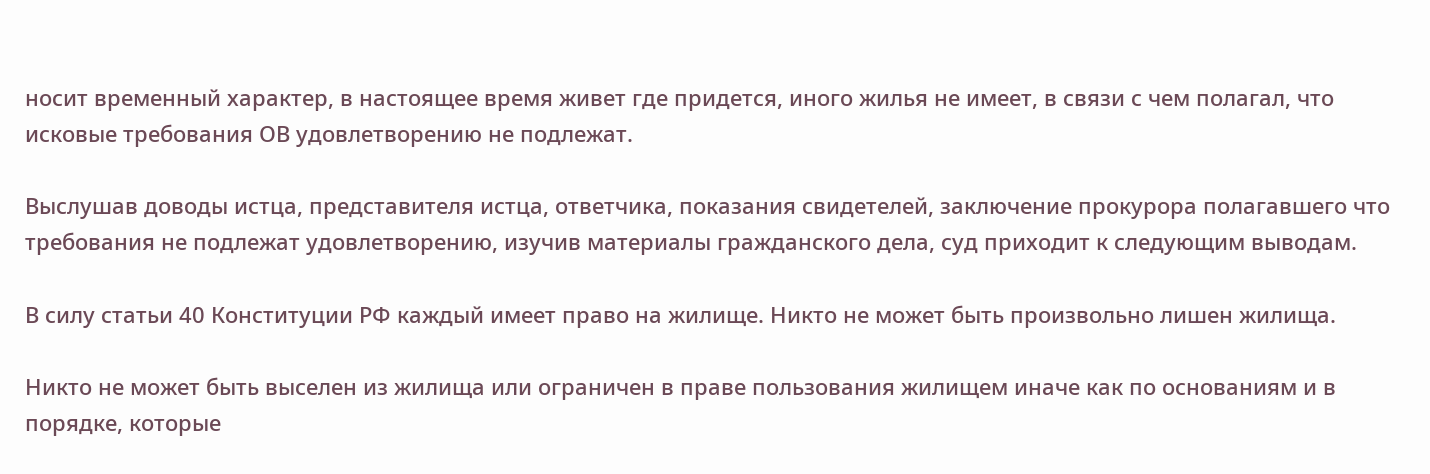носит временный характер, в настоящее время живет где придется, иного жилья не имеет, в связи с чем полагал, что исковые требования ОВ удовлетворению не подлежат.

Выслушав доводы истца, представителя истца, ответчика, показания свидетелей, заключение прокурора полагавшего что требования не подлежат удовлетворению, изучив материалы гражданского дела, суд приходит к следующим выводам.

В силу статьи 40 Конституции РФ каждый имеет право на жилище. Никто не может быть произвольно лишен жилища.

Никто не может быть выселен из жилища или ограничен в праве пользования жилищем иначе как по основаниям и в порядке, которые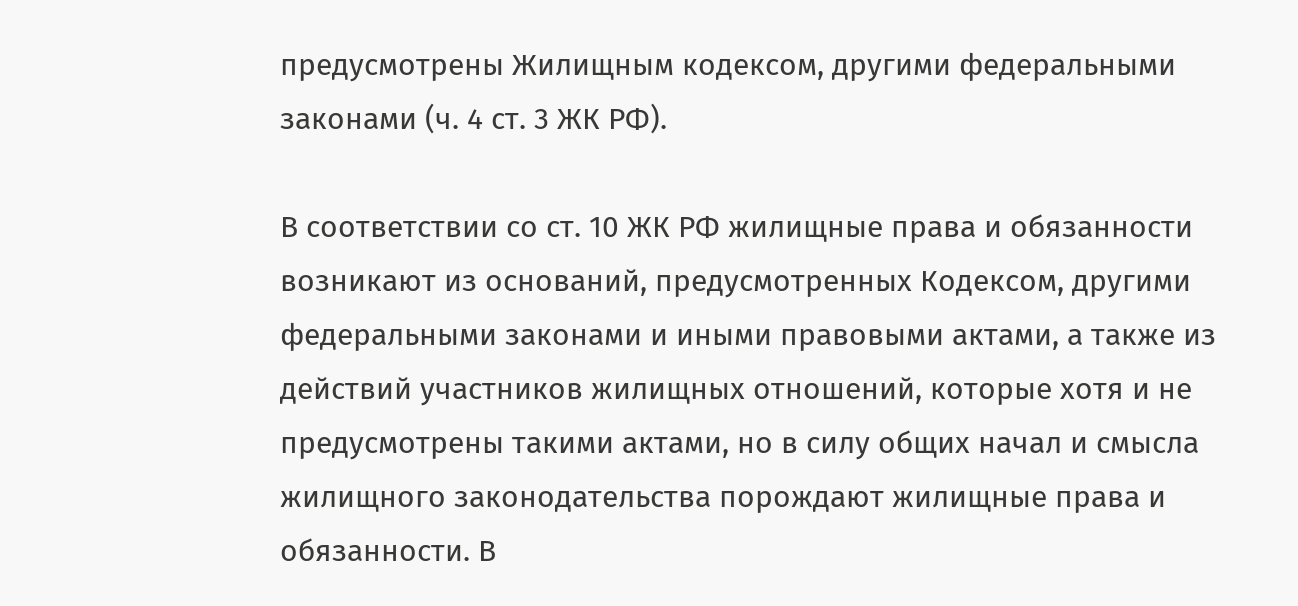предусмотрены Жилищным кодексом, другими федеральными законами (ч. 4 ст. 3 ЖК РФ).

В соответствии со ст. 10 ЖК РФ жилищные права и обязанности возникают из оснований, предусмотренных Кодексом, другими федеральными законами и иными правовыми актами, а также из действий участников жилищных отношений, которые хотя и не предусмотрены такими актами, но в силу общих начал и смысла жилищного законодательства порождают жилищные права и обязанности. В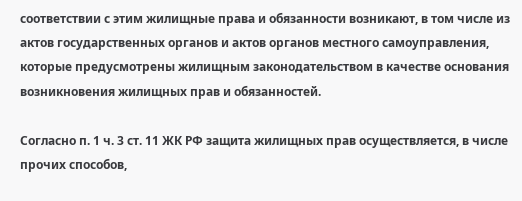соответствии с этим жилищные права и обязанности возникают, в том числе из актов государственных органов и актов органов местного самоуправления, которые предусмотрены жилищным законодательством в качестве основания возникновения жилищных прав и обязанностей.

Согласно п. 1 ч. 3 ст. 11 ЖК РФ защита жилищных прав осуществляется, в числе прочих способов,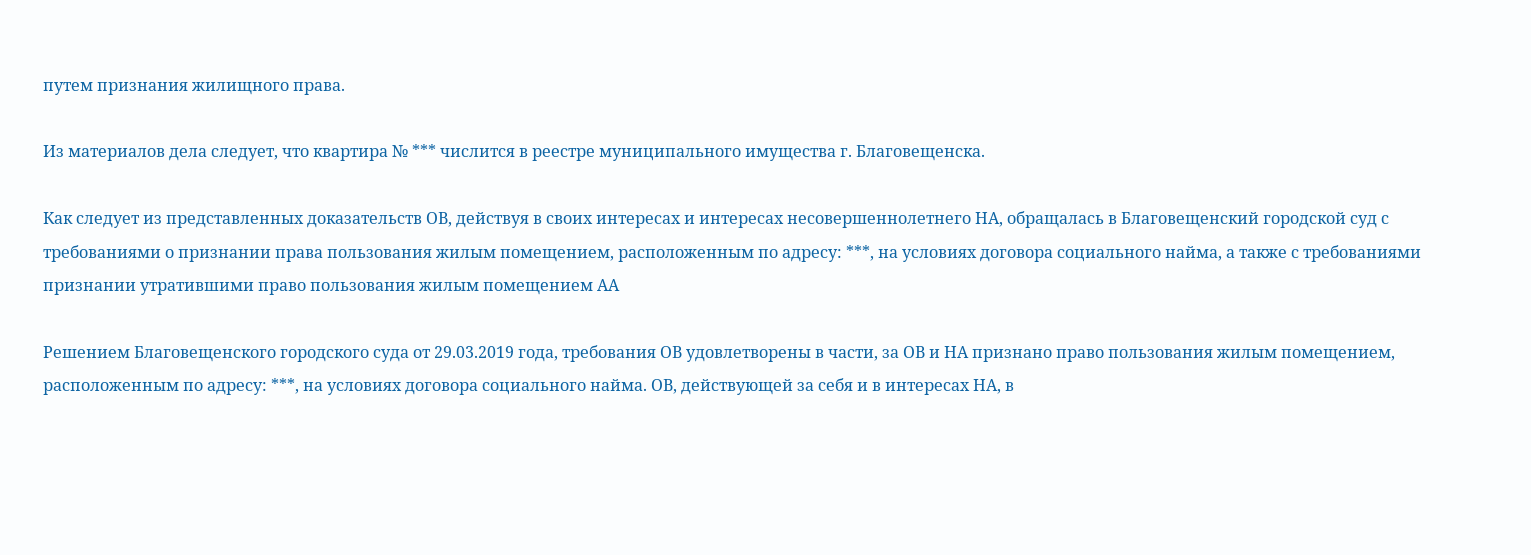путем признания жилищного права.

Из материалов дела следует, что квартира № *** числится в реестре муниципального имущества г. Благовещенска.

Как следует из представленных доказательств ОВ, действуя в своих интересах и интересах несовершеннолетнего НА, обращалась в Благовещенский городской суд с требованиями о признании права пользования жилым помещением, расположенным по адресу: ***, на условиях договора социального найма, а также с требованиями признании утратившими право пользования жилым помещением АА

Решением Благовещенского городского суда от 29.03.2019 года, требования ОВ удовлетворены в части, за ОВ и НА признано право пользования жилым помещением, расположенным по адресу: ***, на условиях договора социального найма. ОВ, действующей за себя и в интересах НА, в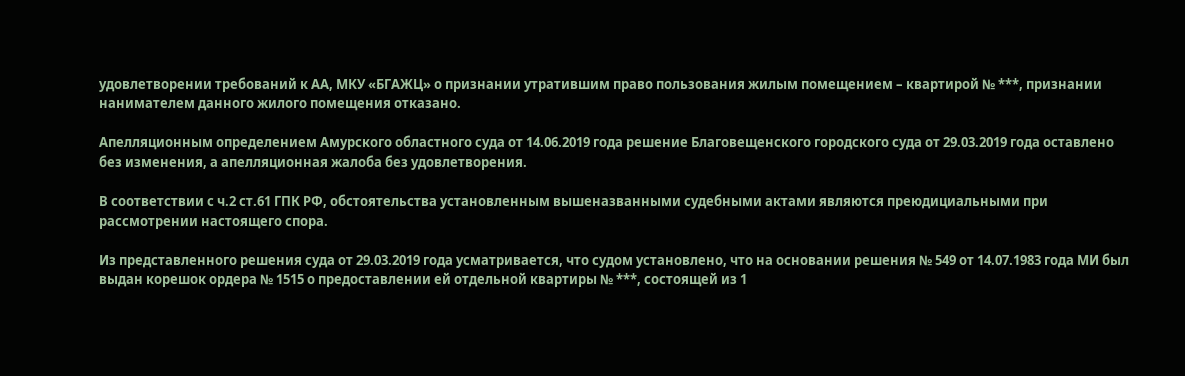удовлетворении требований к АА, МКУ «БГАЖЦ» о признании утратившим право пользования жилым помещением – квартирой № ***, признании нанимателем данного жилого помещения отказано.

Апелляционным определением Амурского областного суда от 14.06.2019 года решение Благовещенского городского суда от 29.03.2019 года оставлено без изменения, а апелляционная жалоба без удовлетворения.

В соответствии с ч.2 ст.61 ГПК РФ, обстоятельства установленным вышеназванными судебными актами являются преюдициальными при рассмотрении настоящего спора.

Из представленного решения суда от 29.03.2019 года усматривается, что судом установлено, что на основании решения № 549 от 14.07.1983 года МИ был выдан корешок ордера № 1515 о предоставлении ей отдельной квартиры № ***, состоящей из 1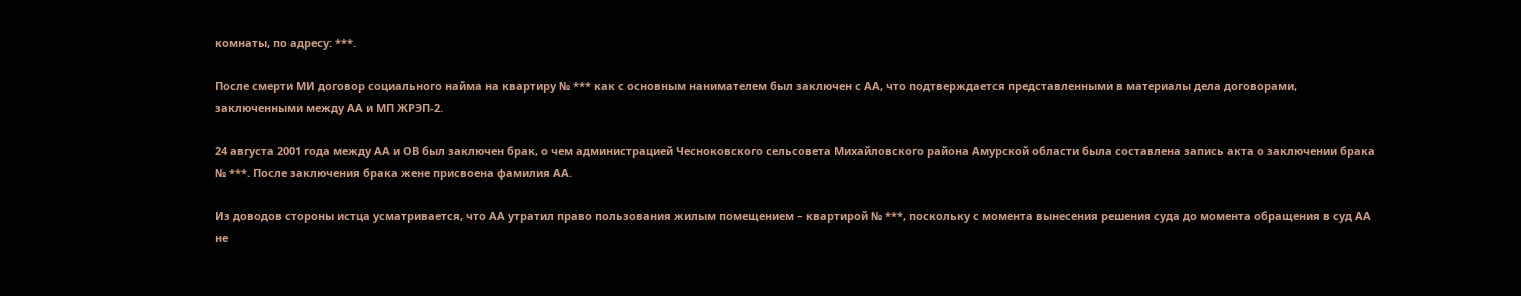комнаты, по адресу: ***.

После смерти МИ договор социального найма на квартиру № *** как с основным нанимателем был заключен с АА, что подтверждается представленными в материалы дела договорами, заключенными между АА и МП ЖРЭП-2.

24 августа 2001 года между АА и ОВ был заключен брак, о чем администрацией Чесноковского сельсовета Михайловского района Амурской области была составлена запись акта о заключении брака № ***. После заключения брака жене присвоена фамилия АА.

Из доводов стороны истца усматривается, что АА утратил право пользования жилым помещением – квартирой № ***, поскольку с момента вынесения решения суда до момента обращения в суд АА не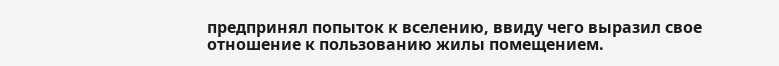предпринял попыток к вселению, ввиду чего выразил свое отношение к пользованию жилы помещением.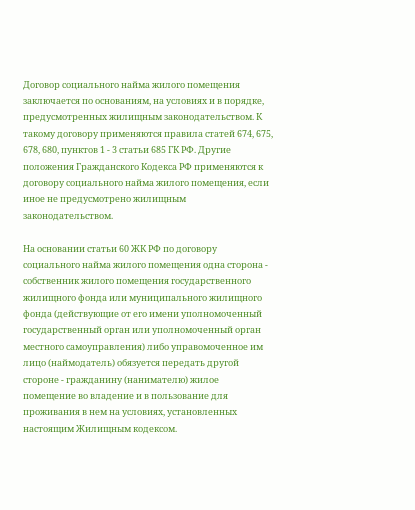Договор социального найма жилого помещения заключается по основаниям, на условиях и в порядке, предусмотренных жилищным законодательством. К такому договору применяются правила статей 674, 675, 678, 680, пунктов 1 - 3 статьи 685 ГК РФ. Другие положения Гражданского Кодекса РФ применяются к договору социального найма жилого помещения, если иное не предусмотрено жилищным законодательством.

На основании статьи 60 ЖК РФ по договору социального найма жилого помещения одна сторона - собственник жилого помещения государственного жилищного фонда или муниципального жилищного фонда (действующие от его имени уполномоченный государственный орган или уполномоченный орган местного самоуправления) либо управомоченное им лицо (наймодатель) обязуется передать другой стороне - гражданину (нанимателю) жилое помещение во владение и в пользование для проживания в нем на условиях, установленных настоящим Жилищным кодексом.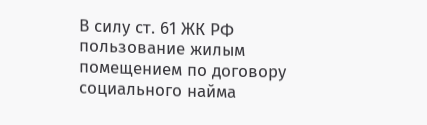В силу ст. 61 ЖК РФ пользование жилым помещением по договору социального найма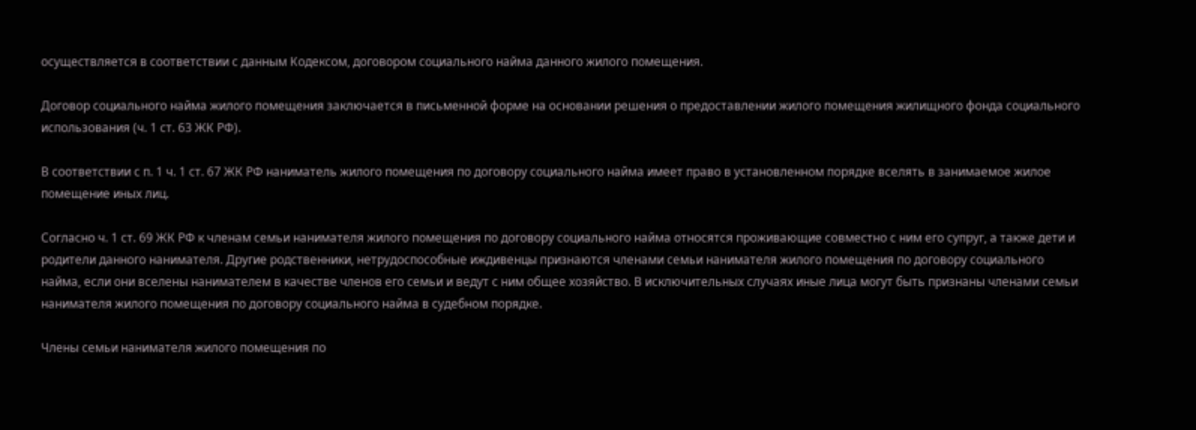осуществляется в соответствии с данным Кодексом, договором социального найма данного жилого помещения.

Договор социального найма жилого помещения заключается в письменной форме на основании решения о предоставлении жилого помещения жилищного фонда социального использования (ч. 1 ст. 63 ЖК РФ).

В соответствии с п. 1 ч. 1 ст. 67 ЖК РФ наниматель жилого помещения по договору социального найма имеет право в установленном порядке вселять в занимаемое жилое помещение иных лиц.

Согласно ч. 1 ст. 69 ЖК РФ к членам семьи нанимателя жилого помещения по договору социального найма относятся проживающие совместно с ним его супруг, а также дети и родители данного нанимателя. Другие родственники, нетрудоспособные иждивенцы признаются членами семьи нанимателя жилого помещения по договору социального найма, если они вселены нанимателем в качестве членов его семьи и ведут с ним общее хозяйство. В исключительных случаях иные лица могут быть признаны членами семьи нанимателя жилого помещения по договору социального найма в судебном порядке.

Члены семьи нанимателя жилого помещения по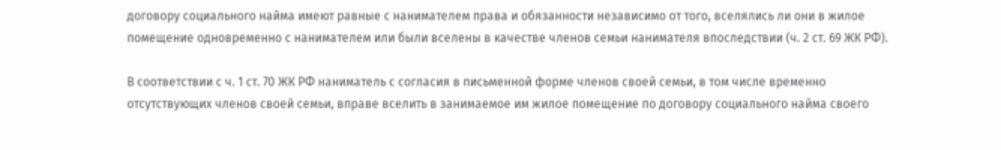договору социального найма имеют равные с нанимателем права и обязанности независимо от того, вселялись ли они в жилое помещение одновременно с нанимателем или были вселены в качестве членов семьи нанимателя впоследствии (ч. 2 ст. 69 ЖК РФ).

В соответствии с ч. 1 ст. 70 ЖК РФ наниматель с согласия в письменной форме членов своей семьи, в том числе временно отсутствующих членов своей семьи, вправе вселить в занимаемое им жилое помещение по договору социального найма своего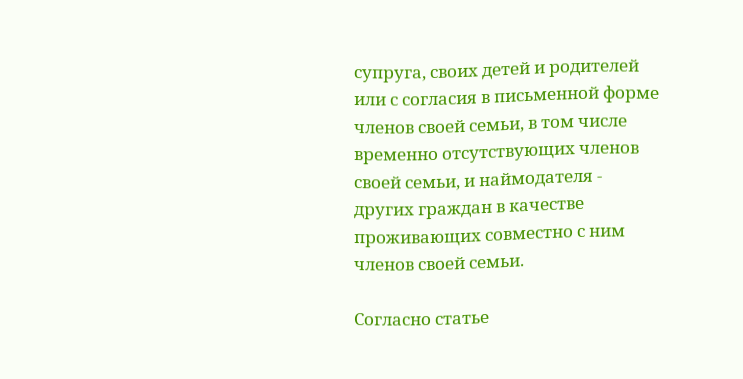супруга, своих детей и родителей или с согласия в письменной форме членов своей семьи, в том числе временно отсутствующих членов своей семьи, и наймодателя - других граждан в качестве проживающих совместно с ним членов своей семьи.

Согласно статье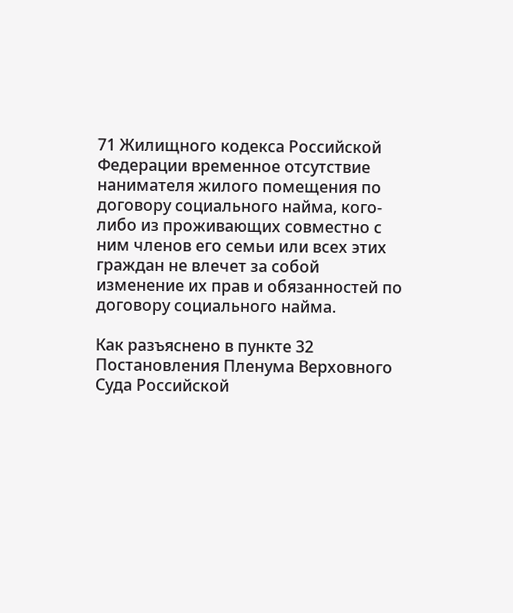71 Жилищного кодекса Российской Федерации временное отсутствие нанимателя жилого помещения по договору социального найма, кого-либо из проживающих совместно с ним членов его семьи или всех этих граждан не влечет за собой изменение их прав и обязанностей по договору социального найма.

Как разъяснено в пункте 32 Постановления Пленума Верховного Суда Российской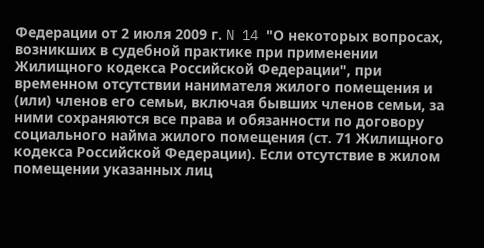Федерации от 2 июля 2009 г. N 14 "О некоторых вопросах, возникших в судебной практике при применении Жилищного кодекса Российской Федерации", при временном отсутствии нанимателя жилого помещения и (или) членов его семьи, включая бывших членов семьи, за ними сохраняются все права и обязанности по договору социального найма жилого помещения (ст. 71 Жилищного кодекса Российской Федерации). Если отсутствие в жилом помещении указанных лиц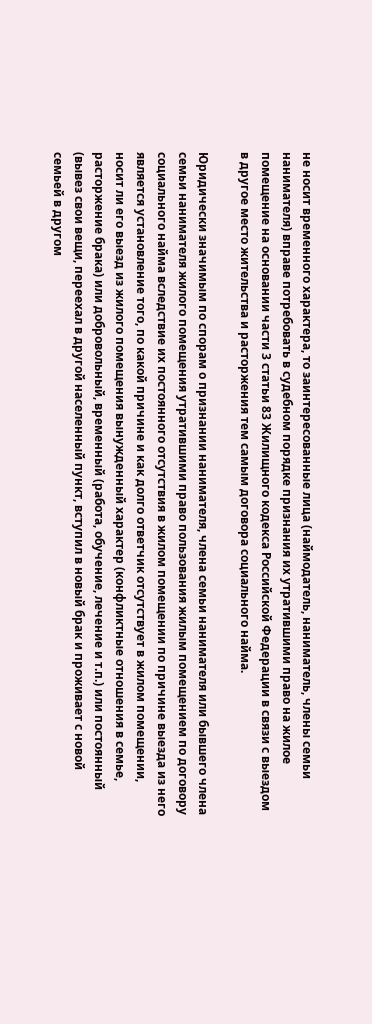не носит временного характера, то заинтересованные лица (наймодатель, наниматель, члены семьи нанимателя) вправе потребовать в судебном порядке признания их утратившими право на жилое помещение на основании части 3 статьи 83 Жилищного кодекса Российской Федерации в связи с выездом в другое место жительства и расторжения тем самым договора социального найма.

Юридически значимым по спорам о признании нанимателя, члена семьи нанимателя или бывшего члена семьи нанимателя жилого помещения утратившими право пользования жилым помещением по договору социального найма вследствие их постоянного отсутствия в жилом помещении по причине выезда из него является установление того, по какой причине и как долго ответчик отсутствует в жилом помещении, носит ли его выезд из жилого помещения вынужденный характер (конфликтные отношения в семье, расторжение брака) или добровольный, временный (работа, обучение, лечение и т.п.) или постоянный (вывез свои вещи, переехал в другой населенный пункт, вступил в новый брак и проживает с новой семьей в другом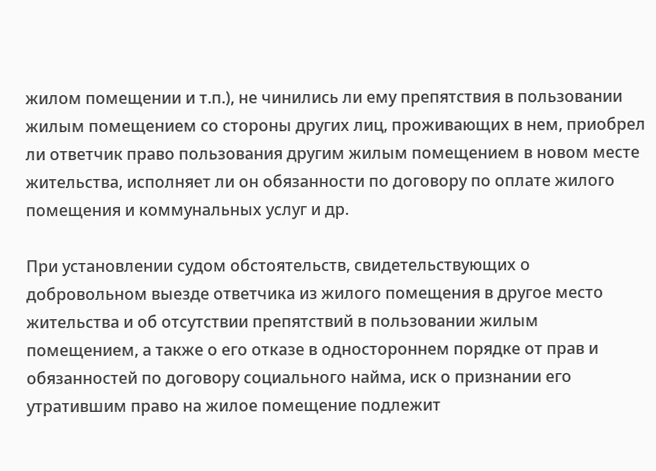жилом помещении и т.п.), не чинились ли ему препятствия в пользовании жилым помещением со стороны других лиц, проживающих в нем, приобрел ли ответчик право пользования другим жилым помещением в новом месте жительства, исполняет ли он обязанности по договору по оплате жилого помещения и коммунальных услуг и др.

При установлении судом обстоятельств, свидетельствующих о добровольном выезде ответчика из жилого помещения в другое место жительства и об отсутствии препятствий в пользовании жилым помещением, а также о его отказе в одностороннем порядке от прав и обязанностей по договору социального найма, иск о признании его утратившим право на жилое помещение подлежит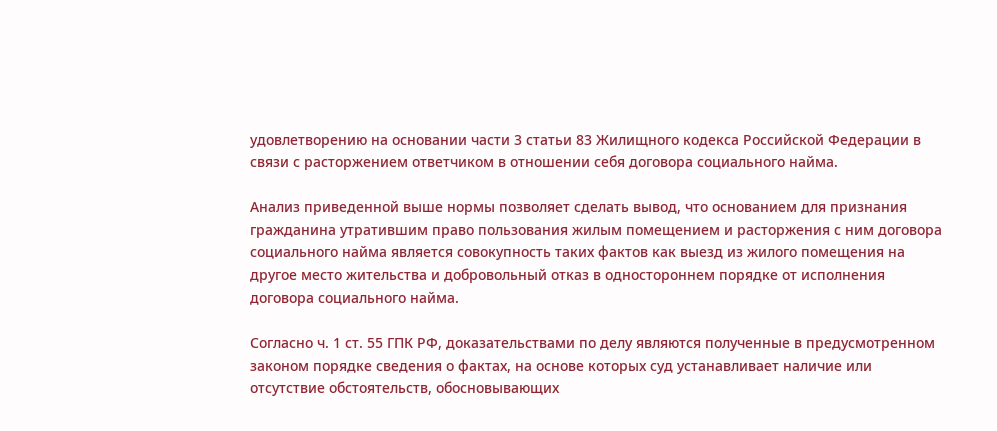удовлетворению на основании части 3 статьи 83 Жилищного кодекса Российской Федерации в связи с расторжением ответчиком в отношении себя договора социального найма.

Анализ приведенной выше нормы позволяет сделать вывод, что основанием для признания гражданина утратившим право пользования жилым помещением и расторжения с ним договора социального найма является совокупность таких фактов как выезд из жилого помещения на другое место жительства и добровольный отказ в одностороннем порядке от исполнения договора социального найма.

Согласно ч. 1 ст. 55 ГПК РФ, доказательствами по делу являются полученные в предусмотренном законом порядке сведения о фактах, на основе которых суд устанавливает наличие или отсутствие обстоятельств, обосновывающих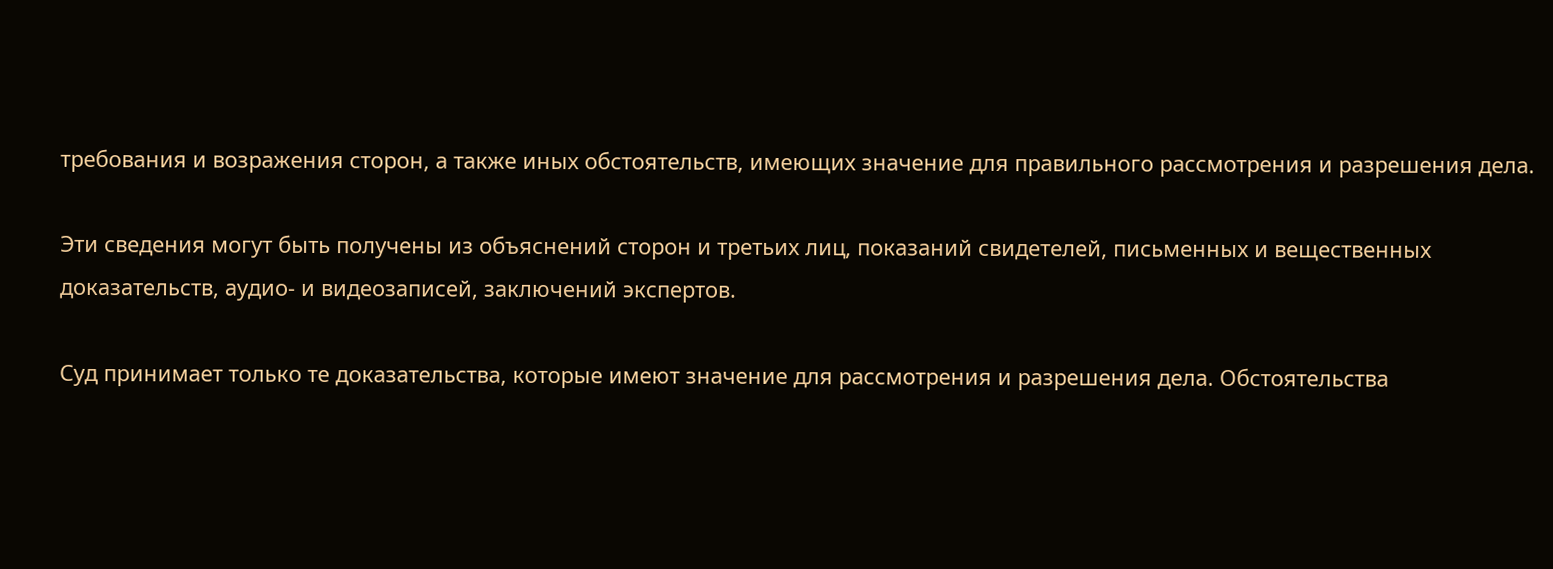требования и возражения сторон, а также иных обстоятельств, имеющих значение для правильного рассмотрения и разрешения дела.

Эти сведения могут быть получены из объяснений сторон и третьих лиц, показаний свидетелей, письменных и вещественных доказательств, аудио- и видеозаписей, заключений экспертов.

Суд принимает только те доказательства, которые имеют значение для рассмотрения и разрешения дела. Обстоятельства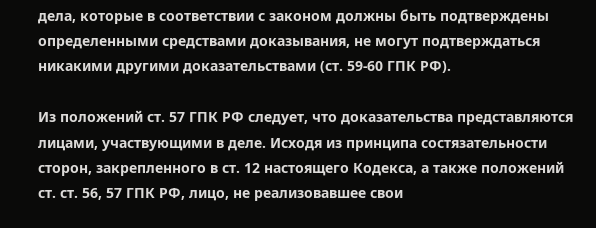дела, которые в соответствии с законом должны быть подтверждены определенными средствами доказывания, не могут подтверждаться никакими другими доказательствами (ст. 59-60 ГПК РФ).

Из положений ст. 57 ГПК РФ следует, что доказательства представляются лицами, участвующими в деле. Исходя из принципа состязательности сторон, закрепленного в ст. 12 настоящего Кодекса, а также положений ст. ст. 56, 57 ГПК РФ, лицо, не реализовавшее свои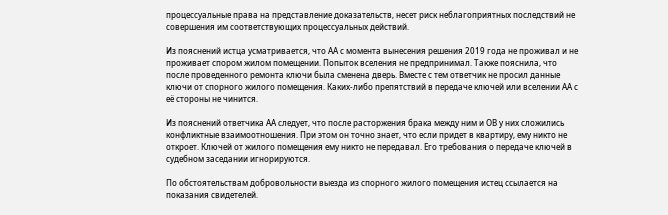процессуальные права на представление доказательств, несет риск неблагоприятных последствий не совершения им соответствующих процессуальных действий.

Из пояснений истца усматривается, что АА с момента вынесения решения 2019 года не проживал и не проживает спором жилом помещении. Попыток вселения не предпринимал. Также пояснила, что после проведенного ремонта ключи была сменена дверь. Вместе с тем ответчик не просил данные ключи от спорного жилого помещения. Каких-либо препятствий в передаче ключей или вселении АА с её стороны не чинится.

Из пояснений ответчика АА следует, что после расторжения брака между ним и ОВ у них сложились конфликтные взаимоотношения. При этом он точно знает, что если придет в квартиру, ему никто не откроет. Ключей от жилого помещения ему никто не передавал. Его требования о передаче ключей в судебном заседании игнорируются.

По обстоятельствам добровольности выезда из спорного жилого помещения истец ссылается на показания свидетелей.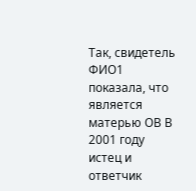Так, свидетель ФИО1 показала, что является матерью ОВ В 2001 году истец и ответчик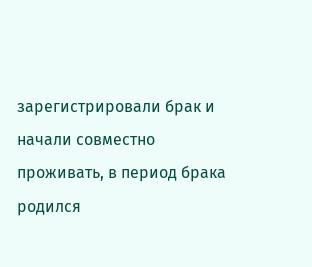зарегистрировали брак и начали совместно проживать, в период брака родился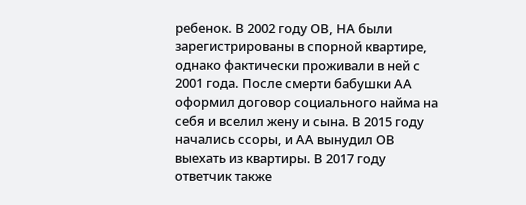ребенок. В 2002 году ОВ, НА были зарегистрированы в спорной квартире, однако фактически проживали в ней с 2001 года. После смерти бабушки АА оформил договор социального найма на себя и вселил жену и сына. В 2015 году начались ссоры, и АА вынудил ОВ выехать из квартиры. В 2017 году ответчик также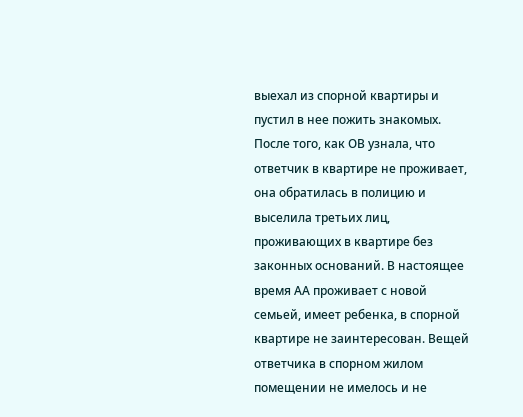выехал из спорной квартиры и пустил в нее пожить знакомых. После того, как ОВ узнала, что ответчик в квартире не проживает, она обратилась в полицию и выселила третьих лиц, проживающих в квартире без законных оснований. В настоящее время АА проживает с новой семьей, имеет ребенка, в спорной квартире не заинтересован. Вещей ответчика в спорном жилом помещении не имелось и не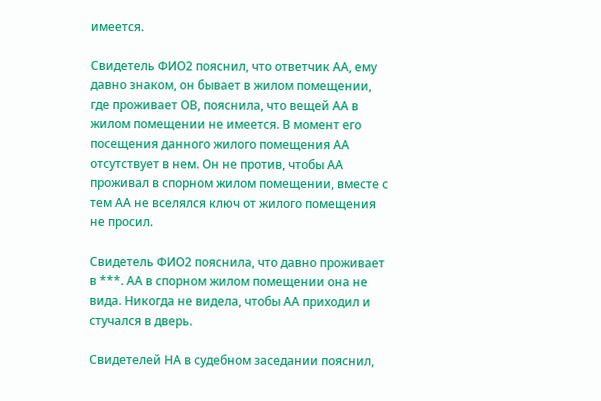имеется.

Свидетель ФИО2 пояснил, что ответчик АА, ему давно знаком, он бывает в жилом помещении, где проживает ОВ, пояснила, что вещей АА в жилом помещении не имеется. В момент его посещения данного жилого помещения АА отсутствует в нем. Он не против, чтобы АА проживал в спорном жилом помещении, вместе с тем АА не вселялся ключ от жилого помещения не просил.

Свидетель ФИО2 пояснила, что давно проживает в ***. АА в спорном жилом помещении она не вида. Никогда не видела, чтобы АА приходил и стучался в дверь.

Свидетелей НА в судебном заседании пояснил,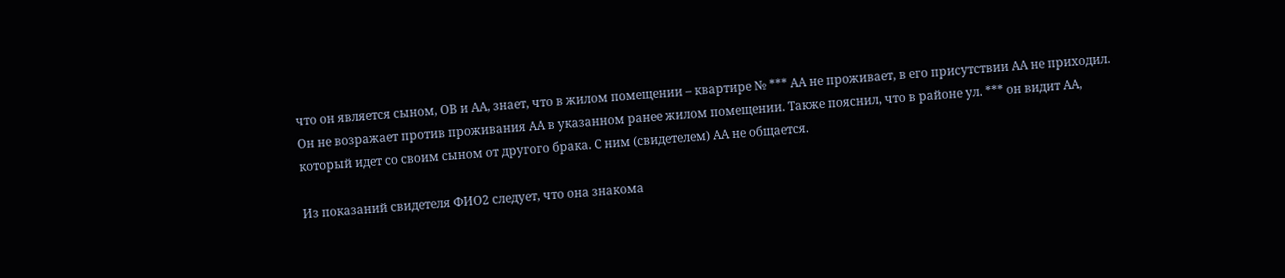что он является сыном, ОВ и АА, знает, что в жилом помещении – квартире № *** АА не проживает, в его присутствии АА не приходил. Он не возражает против проживания АА в указанном ранее жилом помещении. Также пояснил, что в районе ул. *** он видит АА, который идет со своим сыном от другого брака. С ним (свидетелем) АА не общается.

Из показаний свидетеля ФИО2 следует, что она знакома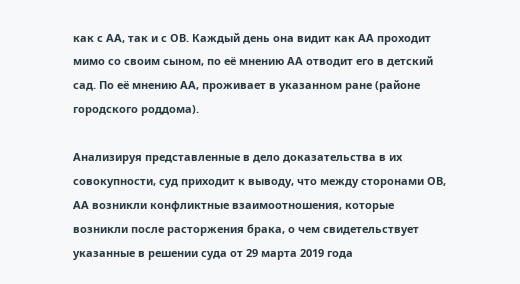как с АА, так и с ОВ. Каждый день она видит как АА проходит мимо со своим сыном, по её мнению АА отводит его в детский сад. По её мнению АА, проживает в указанном ране (районе городского роддома).

Анализируя представленные в дело доказательства в их совокупности, суд приходит к выводу, что между сторонами ОВ, АА возникли конфликтные взаимоотношения, которые возникли после расторжения брака, о чем свидетельствует указанные в решении суда от 29 марта 2019 года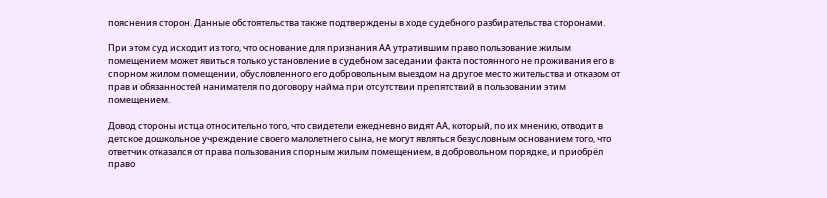пояснения сторон. Данные обстоятельства также подтверждены в ходе судебного разбирательства сторонами.

При этом суд исходит из того, что основание для признания АА утратившим право пользование жилым помещением может явиться только установление в судебном заседании факта постоянного не проживания его в спорном жилом помещении, обусловленного его добровольным выездом на другое место жительства и отказом от прав и обязанностей нанимателя по договору найма при отсутствии препятствий в пользовании этим помещением.

Довод стороны истца относительно того, что свидетели ежедневно видят АА, который, по их мнению, отводит в детское дошкольное учреждение своего малолетнего сына, не могут являться безусловным основанием того, что ответчик отказался от права пользования спорным жилым помещением, в добровольном порядке, и приобрёл право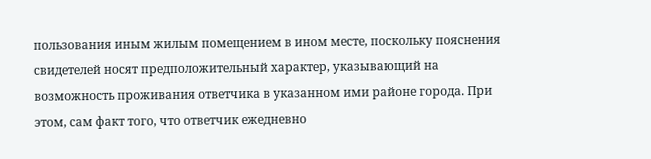пользования иным жилым помещением в ином месте, поскольку пояснения свидетелей носят предположительный характер, указывающий на возможность проживания ответчика в указанном ими районе города. При этом, сам факт того, что ответчик ежедневно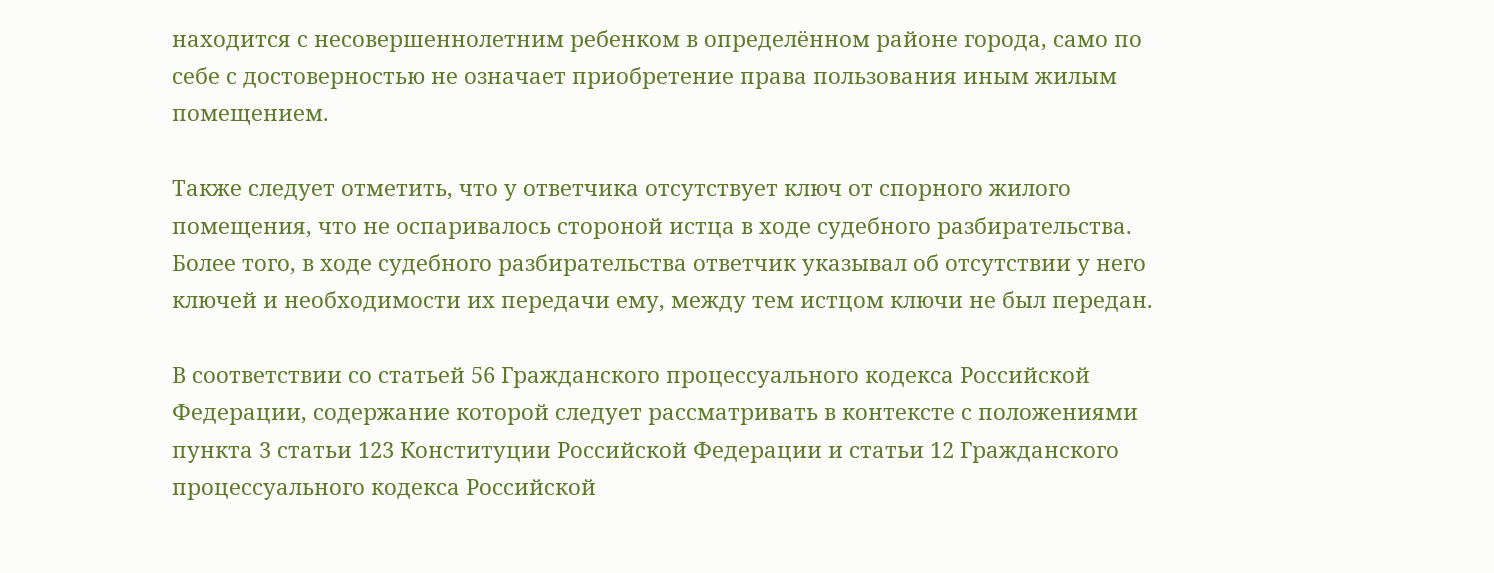находится с несовершеннолетним ребенком в определённом районе города, само по себе с достоверностью не означает приобретение права пользования иным жилым помещением.

Также следует отметить, что у ответчика отсутствует ключ от спорного жилого помещения, что не оспаривалось стороной истца в ходе судебного разбирательства. Более того, в ходе судебного разбирательства ответчик указывал об отсутствии у него ключей и необходимости их передачи ему, между тем истцом ключи не был передан.

В соответствии со статьей 56 Гражданского процессуального кодекса Российской Федерации, содержание которой следует рассматривать в контексте с положениями пункта 3 статьи 123 Конституции Российской Федерации и статьи 12 Гражданского процессуального кодекса Российской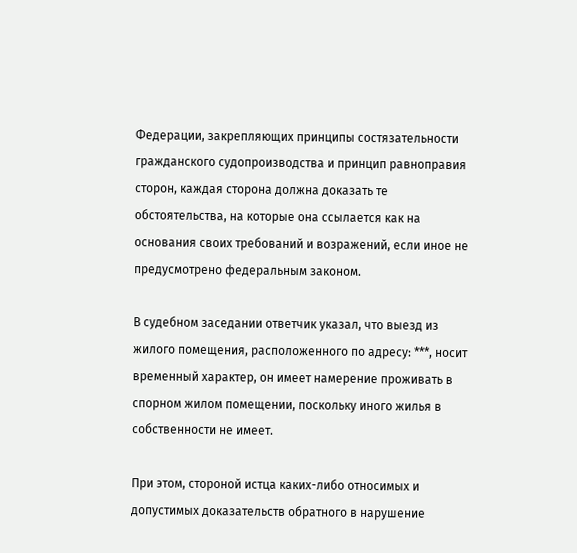Федерации, закрепляющих принципы состязательности гражданского судопроизводства и принцип равноправия сторон, каждая сторона должна доказать те обстоятельства, на которые она ссылается как на основания своих требований и возражений, если иное не предусмотрено федеральным законом.

В судебном заседании ответчик указал, что выезд из жилого помещения, расположенного по адресу: ***, носит временный характер, он имеет намерение проживать в спорном жилом помещении, поскольку иного жилья в собственности не имеет.

При этом, стороной истца каких-либо относимых и допустимых доказательств обратного в нарушение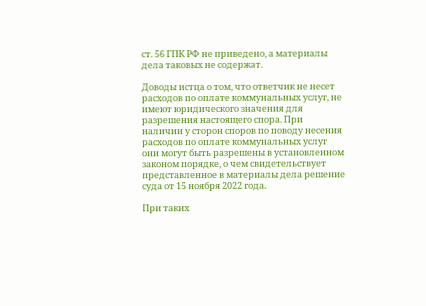ст. 56 ГПК РФ не приведено, а материалы дела таковых не содержат.

Доводы истца о том, что ответчик не несет расходов по оплате коммунальных услуг, не имеют юридического значения для разрешения настоящего спора. При наличии у сторон споров по поводу несения расходов по оплате коммунальных услуг они могут быть разрешены в установленном законом порядке, о чем свидетельствует представленное в материалы дела решение суда от 15 ноября 2022 года.

При таких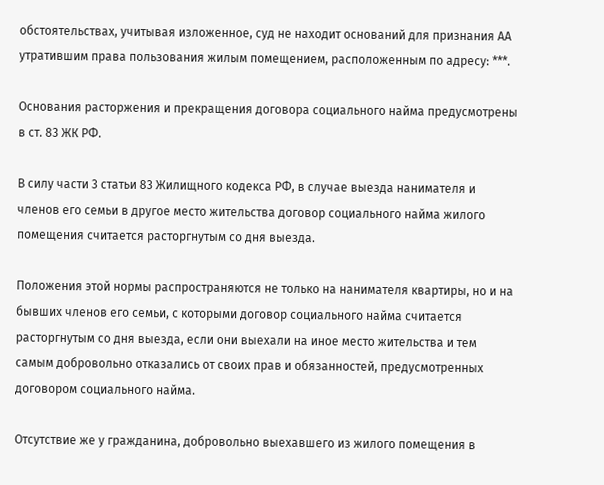обстоятельствах, учитывая изложенное, суд не находит оснований для признания АА утратившим права пользования жилым помещением, расположенным по адресу: ***.

Основания расторжения и прекращения договора социального найма предусмотрены в ст. 83 ЖК РФ.

В силу части 3 статьи 83 Жилищного кодекса РФ, в случае выезда нанимателя и членов его семьи в другое место жительства договор социального найма жилого помещения считается расторгнутым со дня выезда.

Положения этой нормы распространяются не только на нанимателя квартиры, но и на бывших членов его семьи, с которыми договор социального найма считается расторгнутым со дня выезда, если они выехали на иное место жительства и тем самым добровольно отказались от своих прав и обязанностей, предусмотренных договором социального найма.

Отсутствие же у гражданина, добровольно выехавшего из жилого помещения в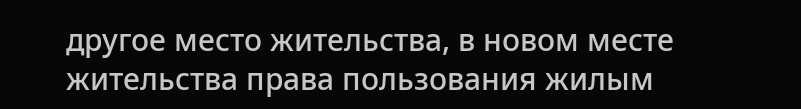другое место жительства, в новом месте жительства права пользования жилым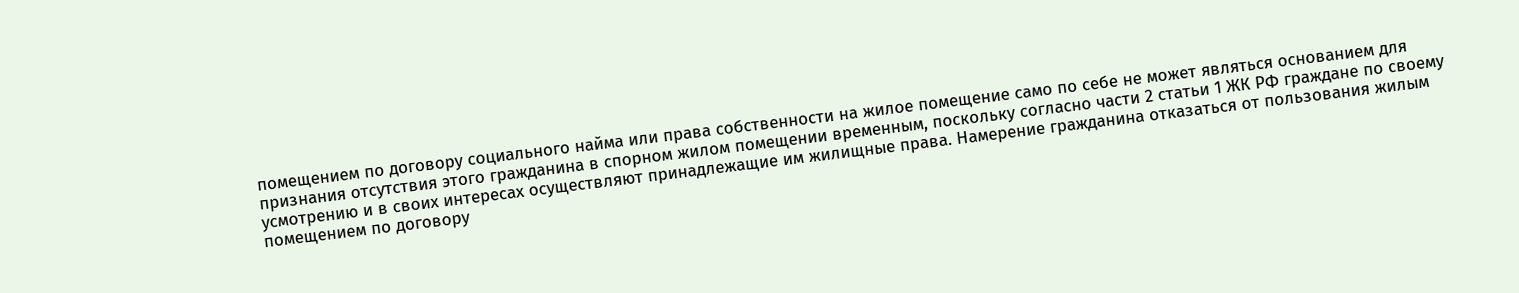помещением по договору социального найма или права собственности на жилое помещение само по себе не может являться основанием для признания отсутствия этого гражданина в спорном жилом помещении временным, поскольку согласно части 2 статьи 1 ЖК РФ граждане по своему усмотрению и в своих интересах осуществляют принадлежащие им жилищные права. Намерение гражданина отказаться от пользования жилым помещением по договору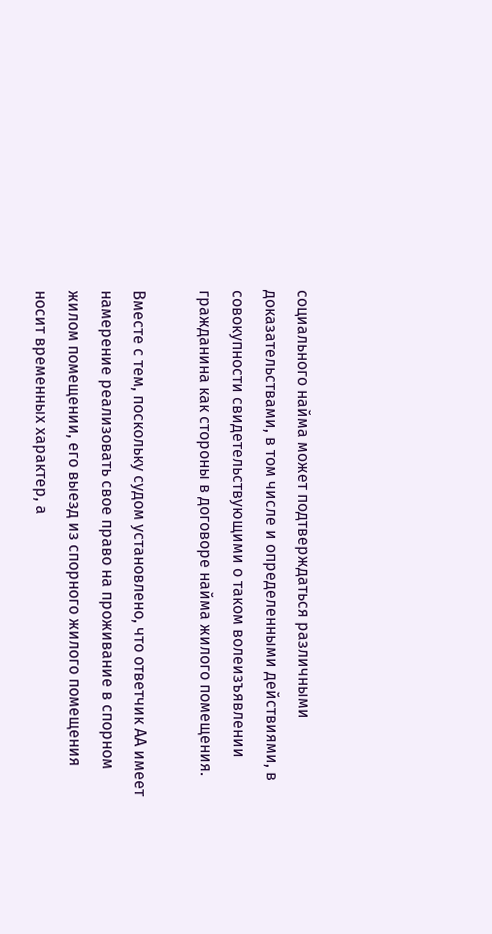социального найма может подтверждаться различными доказательствами, в том числе и определенными действиями, в совокупности свидетельствующими о таком волеизъявлении гражданина как стороны в договоре найма жилого помещения.

Вместе с тем, поскольку судом установлено, что ответчик АА имеет намерение реализовать свое право на проживание в спорном жилом помещении, его выезд из спорного жилого помещения носит временных характер, а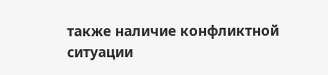также наличие конфликтной ситуации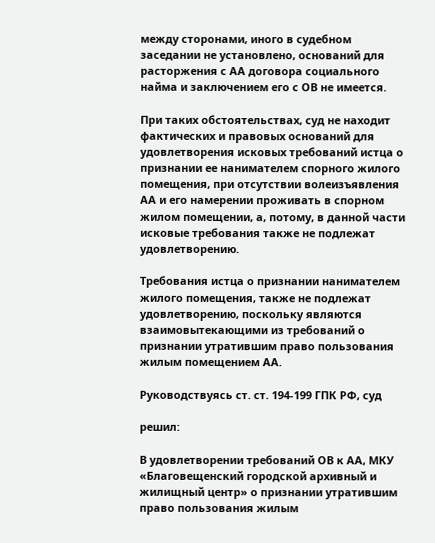между сторонами, иного в судебном заседании не установлено, оснований для расторжения с АА договора социального найма и заключением его с ОВ не имеется.

При таких обстоятельствах, суд не находит фактических и правовых оснований для удовлетворения исковых требований истца о признании ее нанимателем спорного жилого помещения, при отсутствии волеизъявления АА и его намерении проживать в спорном жилом помещении, а, потому, в данной части исковые требования также не подлежат удовлетворению.

Требования истца о признании нанимателем жилого помещения, также не подлежат удовлетворению, поскольку являются взаимовытекающими из требований о признании утратившим право пользования жилым помещением АА.

Руководствуясь ст. ст. 194-199 ГПК РФ, суд

решил:

В удовлетворении требований ОВ к АА, МКУ «Благовещенский городской архивный и жилищный центр» о признании утратившим право пользования жилым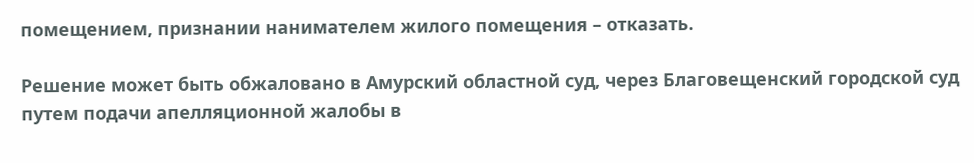помещением, признании нанимателем жилого помещения – отказать.

Решение может быть обжаловано в Амурский областной суд, через Благовещенский городской суд путем подачи апелляционной жалобы в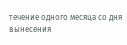течение одного месяца со дня вынесения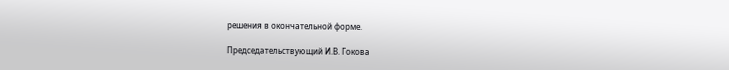решения в окончательной форме.

Председательствующий И.В. Гокова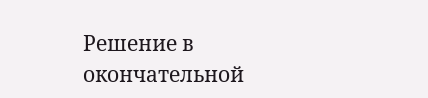Решение в окончательной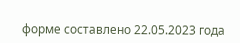форме составлено 22.05.2023 года